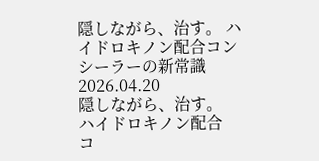隠しながら、治す。 ハイドロキノン配合コンシーラーの新常識
2026.04.20
隠しながら、治す。
ハイドロキノン配合
コ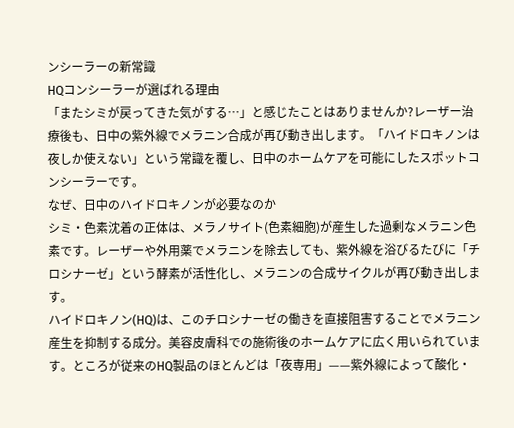ンシーラーの新常識
HQコンシーラーが選ばれる理由
「またシミが戻ってきた気がする…」と感じたことはありませんか?レーザー治療後も、日中の紫外線でメラニン合成が再び動き出します。「ハイドロキノンは夜しか使えない」という常識を覆し、日中のホームケアを可能にしたスポットコンシーラーです。
なぜ、日中のハイドロキノンが必要なのか
シミ・色素沈着の正体は、メラノサイト(色素細胞)が産生した過剰なメラニン色素です。レーザーや外用薬でメラニンを除去しても、紫外線を浴びるたびに「チロシナーゼ」という酵素が活性化し、メラニンの合成サイクルが再び動き出します。
ハイドロキノン(HQ)は、このチロシナーゼの働きを直接阻害することでメラニン産生を抑制する成分。美容皮膚科での施術後のホームケアに広く用いられています。ところが従来のHQ製品のほとんどは「夜専用」——紫外線によって酸化・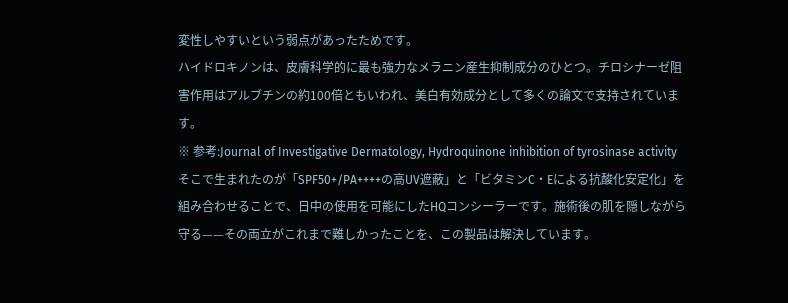変性しやすいという弱点があったためです。
ハイドロキノンは、皮膚科学的に最も強力なメラニン産生抑制成分のひとつ。チロシナーゼ阻害作用はアルブチンの約100倍ともいわれ、美白有効成分として多くの論文で支持されています。
※ 参考:Journal of Investigative Dermatology, Hydroquinone inhibition of tyrosinase activity
そこで生まれたのが「SPF50+/PA++++の高UV遮蔽」と「ビタミンC・Eによる抗酸化安定化」を組み合わせることで、日中の使用を可能にしたHQコンシーラーです。施術後の肌を隠しながら守る——その両立がこれまで難しかったことを、この製品は解決しています。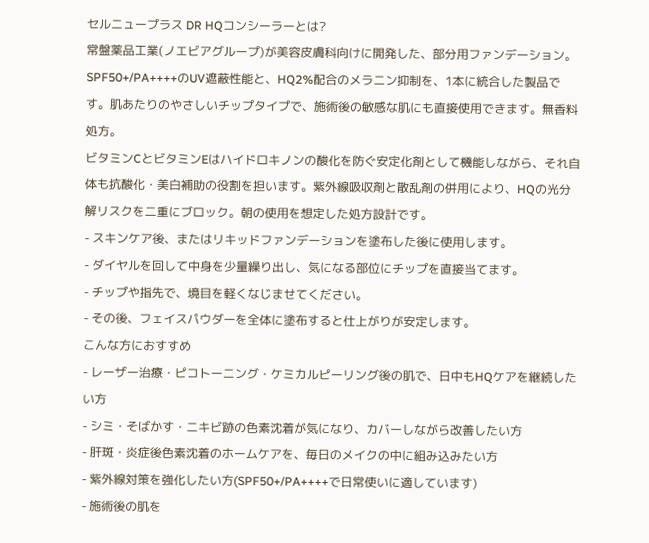セルニュープラス DR HQコンシーラーとは?
常盤薬品工業(ノエビアグループ)が美容皮膚科向けに開発した、部分用ファンデーション。SPF50+/PA++++のUV遮蔽性能と、HQ2%配合のメラニン抑制を、1本に統合した製品です。肌あたりのやさしいチップタイプで、施術後の敏感な肌にも直接使用できます。無香料処方。
ビタミンCとビタミンEはハイドロキノンの酸化を防ぐ安定化剤として機能しながら、それ自体も抗酸化・美白補助の役割を担います。紫外線吸収剤と散乱剤の併用により、HQの光分解リスクを二重にブロック。朝の使用を想定した処方設計です。
- スキンケア後、またはリキッドファンデーションを塗布した後に使用します。
- ダイヤルを回して中身を少量繰り出し、気になる部位にチップを直接当てます。
- チップや指先で、境目を軽くなじませてください。
- その後、フェイスパウダーを全体に塗布すると仕上がりが安定します。
こんな方におすすめ
- レーザー治療・ピコトーニング・ケミカルピーリング後の肌で、日中もHQケアを継続したい方
- シミ・そばかす・ニキビ跡の色素沈着が気になり、カバーしながら改善したい方
- 肝斑・炎症後色素沈着のホームケアを、毎日のメイクの中に組み込みたい方
- 紫外線対策を強化したい方(SPF50+/PA++++で日常使いに適しています)
- 施術後の肌を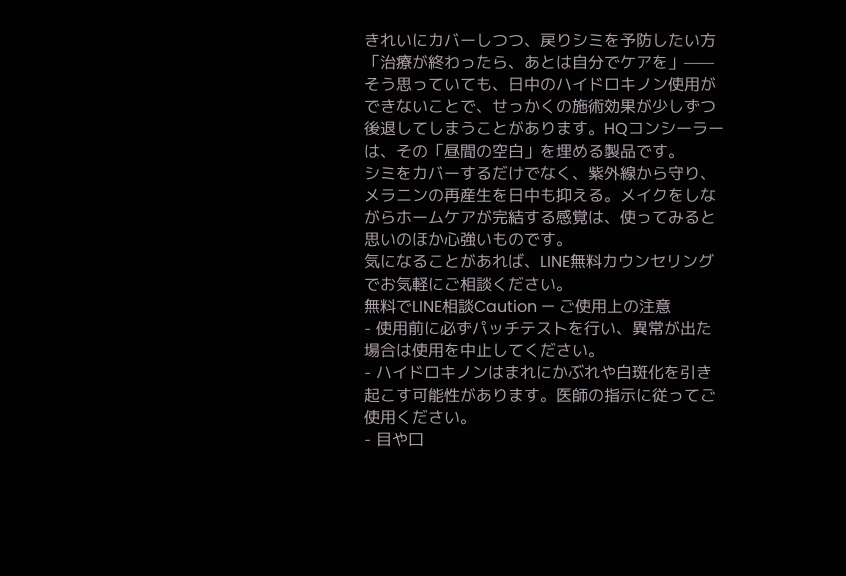きれいにカバーしつつ、戻りシミを予防したい方
「治療が終わったら、あとは自分でケアを」——そう思っていても、日中のハイドロキノン使用ができないことで、せっかくの施術効果が少しずつ後退してしまうことがあります。HQコンシーラーは、その「昼間の空白」を埋める製品です。
シミをカバーするだけでなく、紫外線から守り、メラニンの再産生を日中も抑える。メイクをしながらホームケアが完結する感覚は、使ってみると思いのほか心強いものです。
気になることがあれば、LINE無料カウンセリングでお気軽にご相談ください。
無料でLINE相談Caution — ご使用上の注意
- 使用前に必ずパッチテストを行い、異常が出た場合は使用を中止してください。
- ハイドロキノンはまれにかぶれや白斑化を引き起こす可能性があります。医師の指示に従ってご使用ください。
- 目や口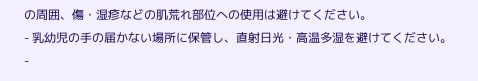の周囲、傷・湿疹などの肌荒れ部位への使用は避けてください。
- 乳幼児の手の届かない場所に保管し、直射日光・高温多湿を避けてください。
-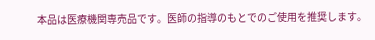本品は医療機関専売品です。医師の指導のもとでのご使用を推奨します。